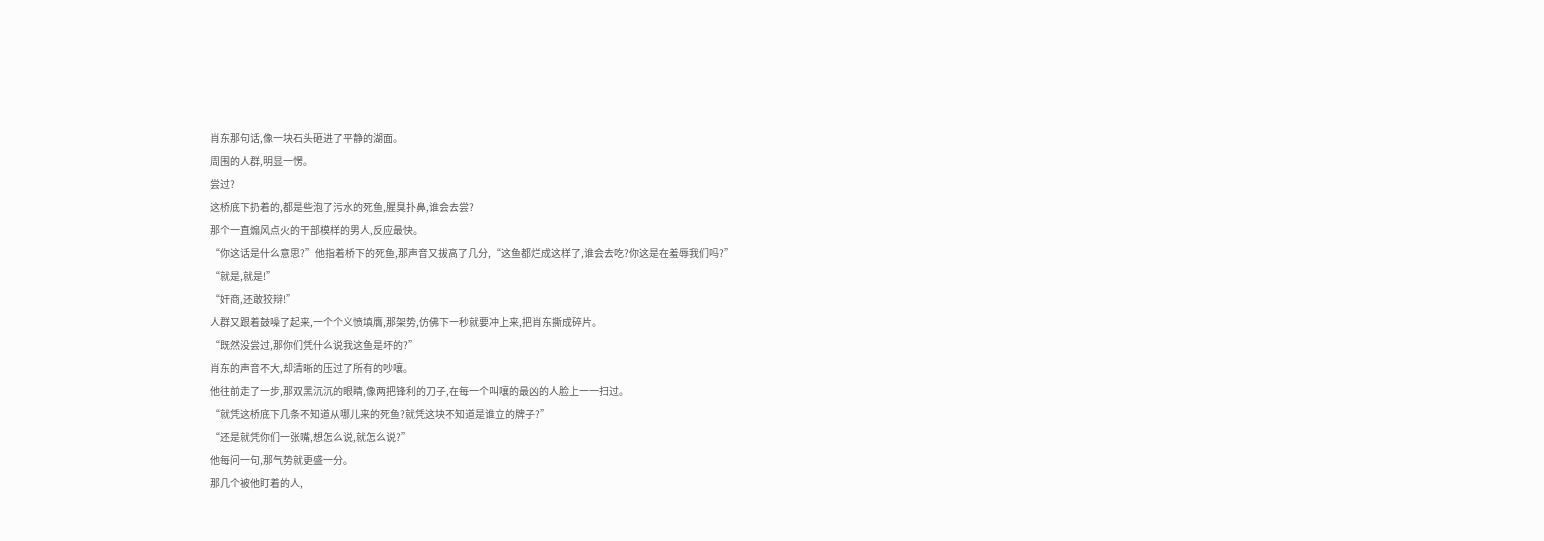肖东那句话,像一块石头砸进了平静的湖面。
周围的人群,明显一愣。
尝过?
这桥底下扔着的,都是些泡了污水的死鱼,腥臭扑鼻,谁会去尝?
那个一直煽风点火的干部模样的男人,反应最快。
“你这话是什么意思?”他指着桥下的死鱼,那声音又拔高了几分,“这鱼都烂成这样了,谁会去吃?你这是在羞辱我们吗?”
“就是,就是!”
“奸商,还敢狡辩!”
人群又跟着鼓噪了起来,一个个义愤填膺,那架势,仿佛下一秒就要冲上来,把肖东撕成碎片。
“既然没尝过,那你们凭什么说我这鱼是坏的?”
肖东的声音不大,却清晰的压过了所有的吵嚷。
他往前走了一步,那双黑沉沉的眼睛,像两把锋利的刀子,在每一个叫嚷的最凶的人脸上一一扫过。
“就凭这桥底下几条不知道从哪儿来的死鱼?就凭这块不知道是谁立的牌子?”
“还是就凭你们一张嘴,想怎么说,就怎么说?”
他每问一句,那气势就更盛一分。
那几个被他盯着的人,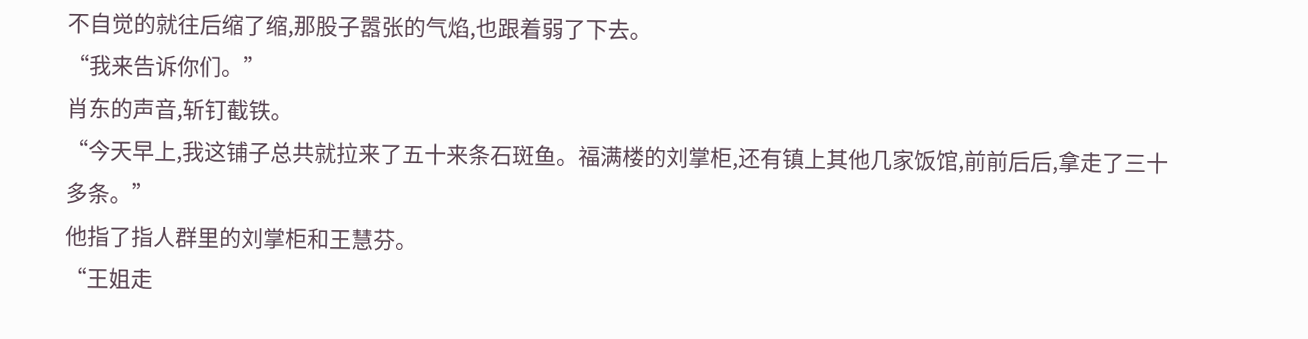不自觉的就往后缩了缩,那股子嚣张的气焰,也跟着弱了下去。
“我来告诉你们。”
肖东的声音,斩钉截铁。
“今天早上,我这铺子总共就拉来了五十来条石斑鱼。福满楼的刘掌柜,还有镇上其他几家饭馆,前前后后,拿走了三十多条。”
他指了指人群里的刘掌柜和王慧芬。
“王姐走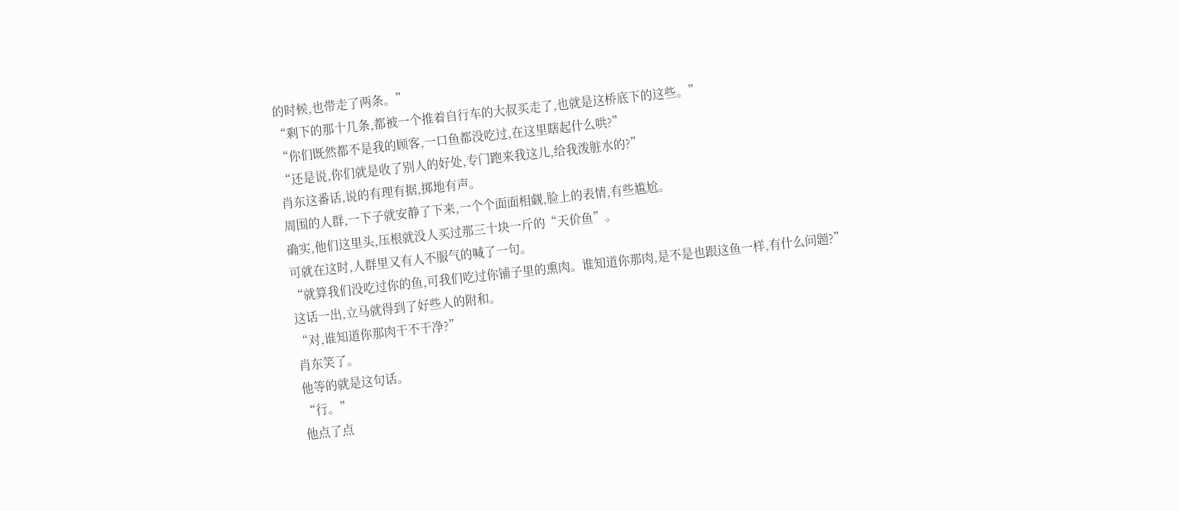的时候,也带走了两条。”
“剩下的那十几条,都被一个推着自行车的大叔买走了,也就是这桥底下的这些。”
“你们既然都不是我的顾客,一口鱼都没吃过,在这里瞎起什么哄?”
“还是说,你们就是收了别人的好处,专门跑来我这儿,给我泼脏水的?”
肖东这番话,说的有理有据,掷地有声。
周围的人群,一下子就安静了下来,一个个面面相觑,脸上的表情,有些尴尬。
确实,他们这里头,压根就没人买过那三十块一斤的“天价鱼”。
可就在这时,人群里又有人不服气的喊了一句。
“就算我们没吃过你的鱼,可我们吃过你铺子里的熏肉。谁知道你那肉,是不是也跟这鱼一样,有什么问题?”
这话一出,立马就得到了好些人的附和。
“对,谁知道你那肉干不干净?”
肖东笑了。
他等的就是这句话。
“行。”
他点了点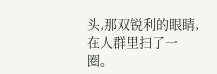头,那双锐利的眼睛,在人群里扫了一圈。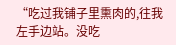“吃过我铺子里熏肉的,往我左手边站。没吃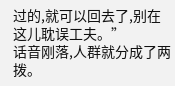过的,就可以回去了,别在这儿耽误工夫。”
话音刚落,人群就分成了两拨。